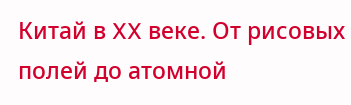Китай в XX веке. От рисовых полей до атомной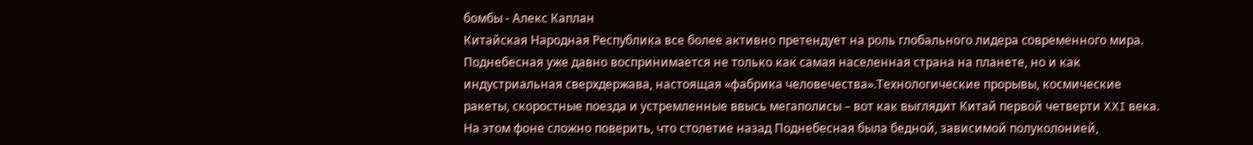бомбы - Алекс Каплан
Китайская Народная Республика все более активно претендует на роль глобального лидера современного мира. Поднебесная уже давно воспринимается не только как самая населенная страна на планете, но и как индустриальная сверхдержава, настоящая «фабрика человечества».Технологические прорывы, космические ракеты, скоростные поезда и устремленные ввысь мегаполисы – вот как выглядит Китай первой четверти XXI века. На этом фоне сложно поверить, что столетие назад Поднебесная была бедной, зависимой полуколонией,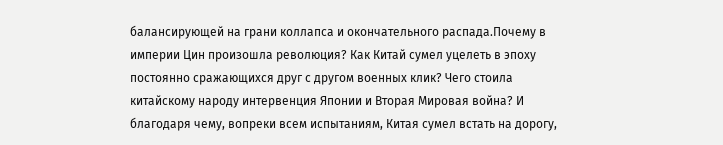балансирующей на грани коллапса и окончательного распада.Почему в империи Цин произошла революция? Как Китай сумел уцелеть в эпоху постоянно сражающихся друг с другом военных клик? Чего стоила китайскому народу интервенция Японии и Вторая Мировая война? И благодаря чему, вопреки всем испытаниям, Китая сумел встать на дорогу,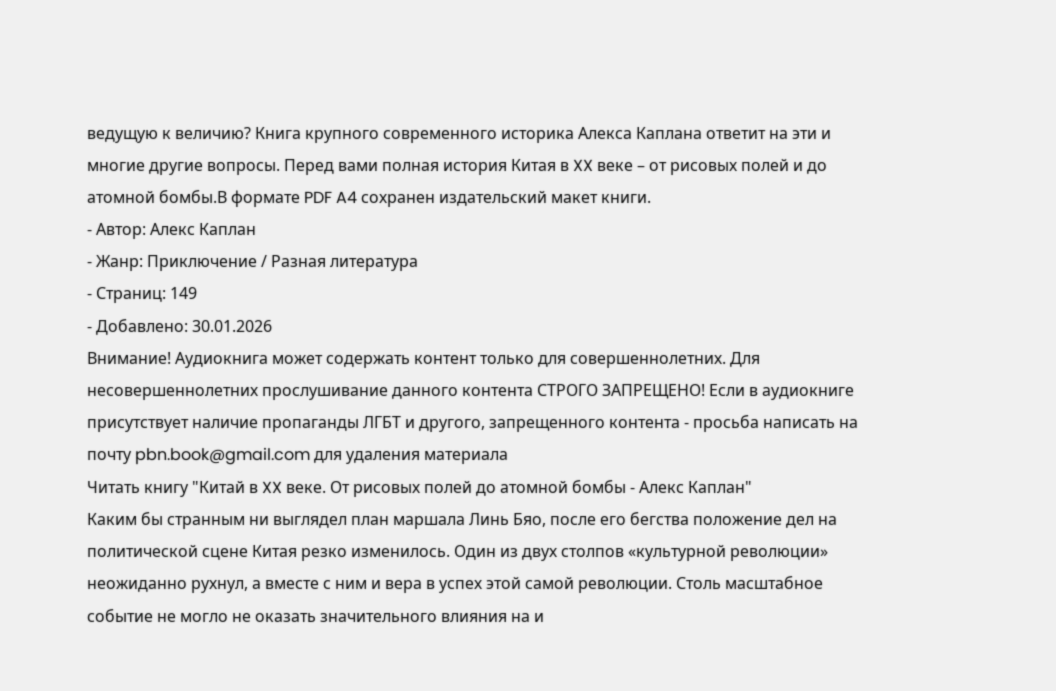ведущую к величию? Книга крупного современного историка Алекса Каплана ответит на эти и многие другие вопросы. Перед вами полная история Китая в XX веке – от рисовых полей и до атомной бомбы.В формате PDF A4 сохранен издательский макет книги.
- Автор: Алекс Каплан
- Жанр: Приключение / Разная литература
- Страниц: 149
- Добавлено: 30.01.2026
Внимание! Аудиокнига может содержать контент только для совершеннолетних. Для несовершеннолетних прослушивание данного контента СТРОГО ЗАПРЕЩЕНО! Если в аудиокниге присутствует наличие пропаганды ЛГБТ и другого, запрещенного контента - просьба написать на почту pbn.book@gmail.com для удаления материала
Читать книгу "Китай в XX веке. От рисовых полей до атомной бомбы - Алекс Каплан"
Каким бы странным ни выглядел план маршала Линь Бяо, после его бегства положение дел на политической сцене Китая резко изменилось. Один из двух столпов «культурной революции» неожиданно рухнул, а вместе с ним и вера в успех этой самой революции. Столь масштабное событие не могло не оказать значительного влияния на и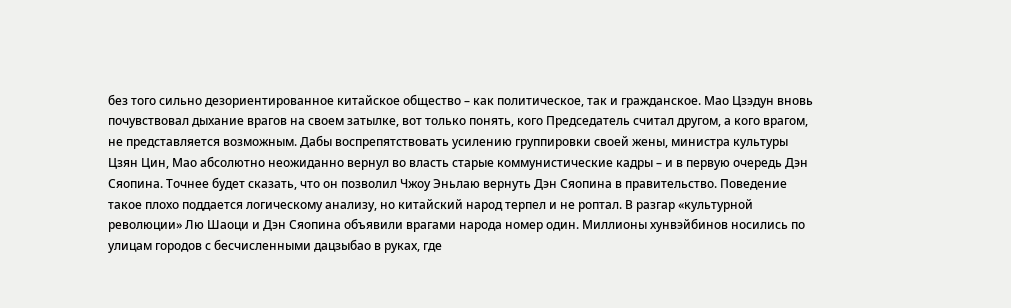без того сильно дезориентированное китайское общество – как политическое, так и гражданское. Мао Цзэдун вновь почувствовал дыхание врагов на своем затылке, вот только понять, кого Председатель считал другом, а кого врагом, не представляется возможным. Дабы воспрепятствовать усилению группировки своей жены, министра культуры Цзян Цин, Мао абсолютно неожиданно вернул во власть старые коммунистические кадры – и в первую очередь Дэн Сяопина. Точнее будет сказать, что он позволил Чжоу Эньлаю вернуть Дэн Сяопина в правительство. Поведение такое плохо поддается логическому анализу, но китайский народ терпел и не роптал. В разгар «культурной революции» Лю Шаоци и Дэн Сяопина объявили врагами народа номер один. Миллионы хунвэйбинов носились по улицам городов с бесчисленными дацзыбао в руках, где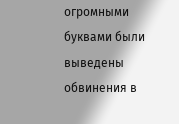огромными буквами были выведены обвинения в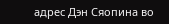адрес Дэн Сяопина во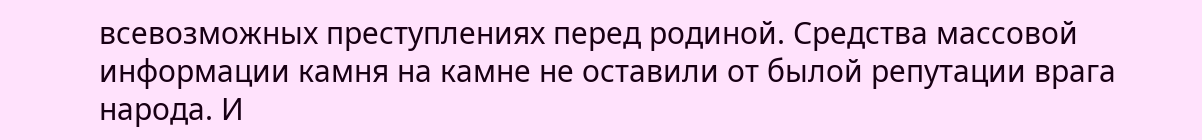всевозможных преступлениях перед родиной. Средства массовой информации камня на камне не оставили от былой репутации врага народа. И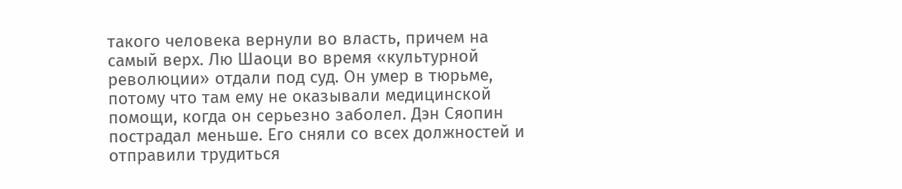такого человека вернули во власть, причем на самый верх. Лю Шаоци во время «культурной революции» отдали под суд. Он умер в тюрьме, потому что там ему не оказывали медицинской помощи, когда он серьезно заболел. Дэн Сяопин пострадал меньше. Его сняли со всех должностей и отправили трудиться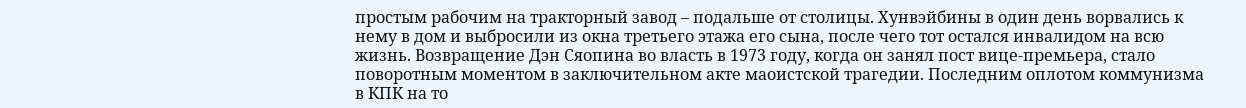простым рабочим на тракторный завод – подальше от столицы. Хунвэйбины в один день ворвались к нему в дом и выбросили из окна третьего этажа его сына, после чего тот остался инвалидом на всю жизнь. Возвращение Дэн Сяопина во власть в 1973 году, когда он занял пост вице-премьера, стало поворотным моментом в заключительном акте маоистской трагедии. Последним оплотом коммунизма в КПК на то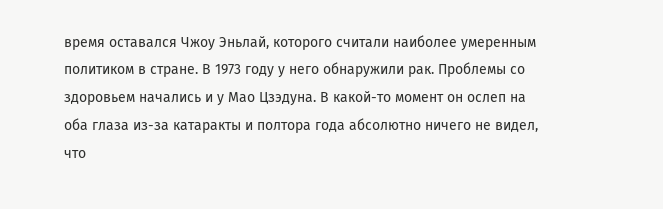время оставался Чжоу Эньлай, которого считали наиболее умеренным политиком в стране. В 1973 году у него обнаружили рак. Проблемы со здоровьем начались и у Мао Цзэдуна. В какой-то момент он ослеп на оба глаза из-за катаракты и полтора года абсолютно ничего не видел, что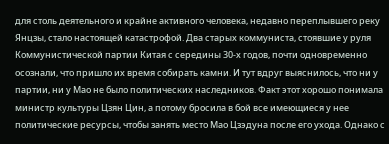для столь деятельного и крайне активного человека, недавно переплывшего реку Янцзы, стало настоящей катастрофой. Два старых коммуниста, стоявшие у руля Коммунистической партии Китая с середины 30-х годов, почти одновременно осознали, что пришло их время собирать камни. И тут вдруг выяснилось, что ни у партии, ни у Мао не было политических наследников. Факт этот хорошо понимала министр культуры Цзян Цин, а потому бросила в бой все имеющиеся у нее политические ресурсы, чтобы занять место Мао Цзэдуна после его ухода. Однако с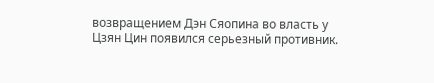возвращением Дэн Сяопина во власть у Цзян Цин появился серьезный противник.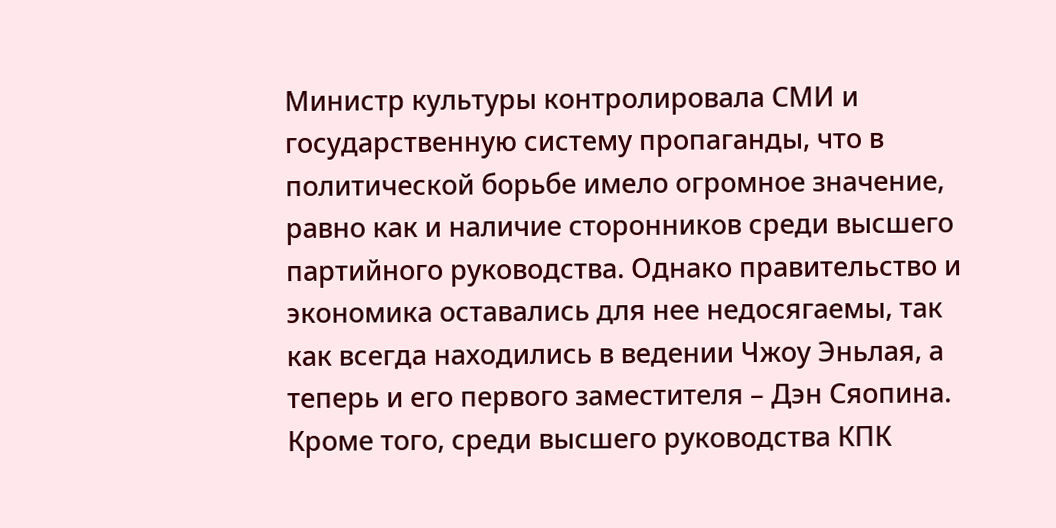Министр культуры контролировала СМИ и государственную систему пропаганды, что в политической борьбе имело огромное значение, равно как и наличие сторонников среди высшего партийного руководства. Однако правительство и экономика оставались для нее недосягаемы, так как всегда находились в ведении Чжоу Эньлая, а теперь и его первого заместителя – Дэн Сяопина. Кроме того, среди высшего руководства КПК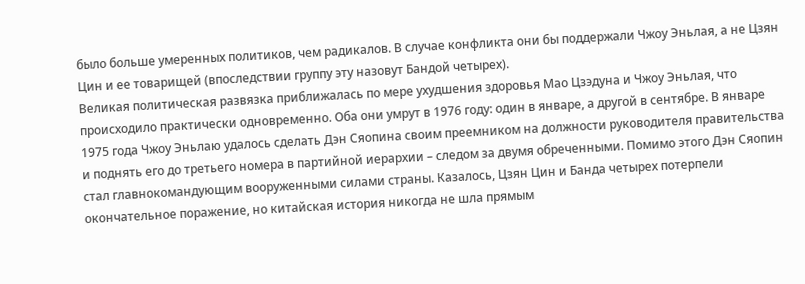было больше умеренных политиков, чем радикалов. В случае конфликта они бы поддержали Чжоу Эньлая, а не Цзян Цин и ее товарищей (впоследствии группу эту назовут Бандой четырех).
Великая политическая развязка приближалась по мере ухудшения здоровья Мао Цзэдуна и Чжоу Эньлая, что происходило практически одновременно. Оба они умрут в 1976 году: один в январе, а другой в сентябре. В январе 1975 года Чжоу Эньлаю удалось сделать Дэн Сяопина своим преемником на должности руководителя правительства и поднять его до третьего номера в партийной иерархии – следом за двумя обреченными. Помимо этого Дэн Сяопин стал главнокомандующим вооруженными силами страны. Казалось, Цзян Цин и Банда четырех потерпели окончательное поражение, но китайская история никогда не шла прямым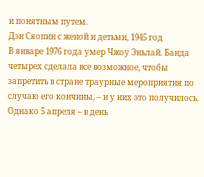и понятным путем.
Дэн Сяопин с женой и детьми, 1945 год
В январе 1976 года умер Чжоу Эньлай. Банда четырех сделала все возможное, чтобы запретить в стране траурные мероприятия по случаю его кончины, – и у них это получилось. Однако 5 апреля – в день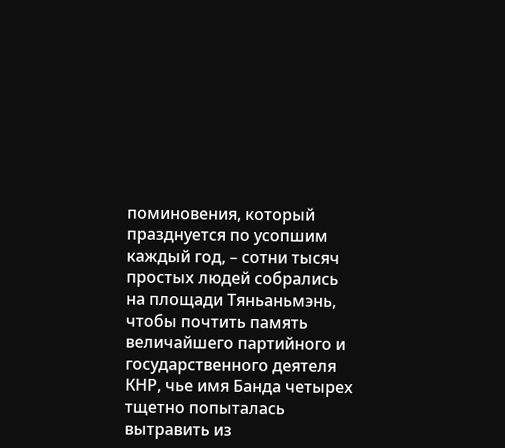поминовения, который празднуется по усопшим каждый год, – сотни тысяч простых людей собрались на площади Тяньаньмэнь, чтобы почтить память величайшего партийного и государственного деятеля КНР, чье имя Банда четырех тщетно попыталась вытравить из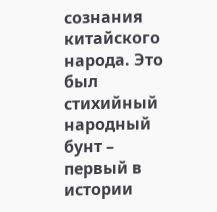сознания китайского народа. Это был стихийный народный бунт – первый в истории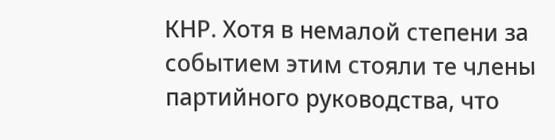КНР. Хотя в немалой степени за событием этим стояли те члены партийного руководства, что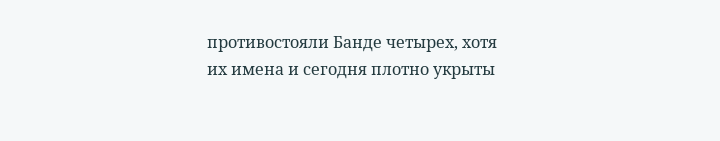противостояли Банде четырех, хотя их имена и сегодня плотно укрыты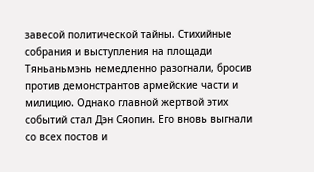завесой политической тайны. Стихийные собрания и выступления на площади Тяньаньмэнь немедленно разогнали, бросив против демонстрантов армейские части и милицию. Однако главной жертвой этих событий стал Дэн Сяопин. Его вновь выгнали со всех постов и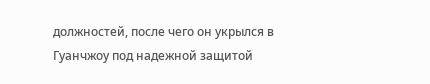должностей, после чего он укрылся в Гуанчжоу под надежной защитой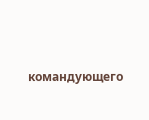командующего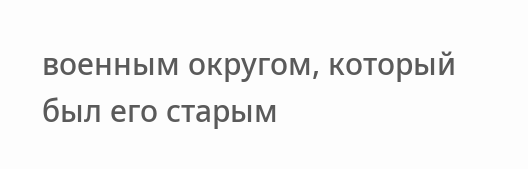военным округом, который был его старым